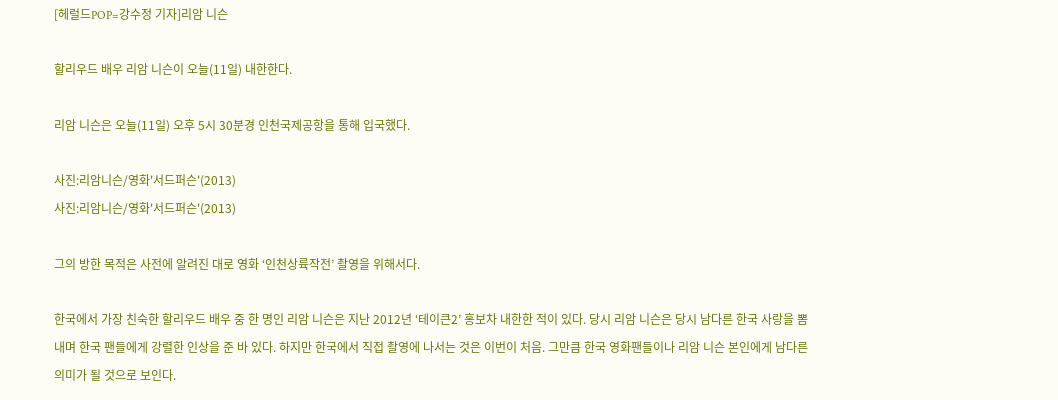[헤럴드POP=강수정 기자]리암 니슨

할리우드 배우 리암 니슨이 오늘(11일) 내한한다.

리암 니슨은 오늘(11일) 오후 5시 30분경 인천국제공항을 통해 입국했다.

사진:리암니슨/영화'서드퍼슨'(2013)
사진:리암니슨/영화'서드퍼슨'(2013)

그의 방한 목적은 사전에 알려진 대로 영화 ‘인천상륙작전’ 촬영을 위해서다.

한국에서 가장 친숙한 할리우드 배우 중 한 명인 리암 니슨은 지난 2012년 ‘테이큰2’ 홍보차 내한한 적이 있다. 당시 리암 니슨은 당시 남다른 한국 사랑을 뽐내며 한국 팬들에게 강렬한 인상을 준 바 있다. 하지만 한국에서 직접 촬영에 나서는 것은 이번이 처음. 그만큼 한국 영화팬들이나 리암 니슨 본인에게 남다른 의미가 될 것으로 보인다.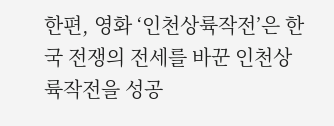한편, 영화 ‘인천상륙작전’은 한국 전쟁의 전세를 바꾼 인천상륙작전을 성공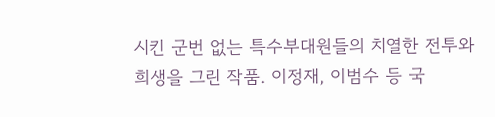시킨 군번 없는 특수부대원들의 치열한 전투와 희생을 그린 작품. 이정재, 이범수 등 국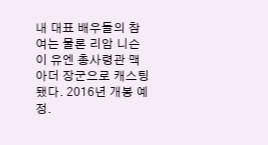내 대표 배우들의 참여는 물론 리암 니슨이 유엔 총사령관 맥아더 장군으로 캐스팅 됐다. 2016년 개봉 예정.